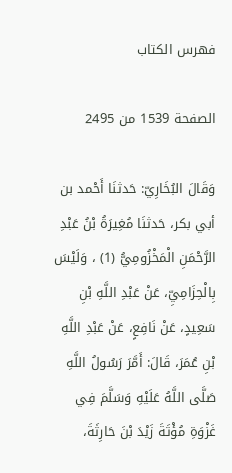فهرس الكتاب

الصفحة 1539 من 2495

وَقَالَ البُخَارِيّ: حَدثنَا أَحْمد بن أبي بكر، حَدثنَا مُغِيرَةُ بْنُ عَبْدِ الرَّحْمَنِ الْمَخْزُومِيُّ (1) ، وَلَيْسَ بِالْحِزَامِيِّ، عَنْ عَبْدِ اللَّهِ بْنِ سَعِيدٍ، عَنْ نَافِعٍ، عَنْ عَبْدِ اللَّهِ بْنِ عُمَرَ، قَالَ: أَمَّرَ رَسُولُ اللَّهِ صَلَّى اللَّهُ عَلَيْهِ وَسَلَّمَ فِي غَزْوَةِ مُؤْتَةَ زَيْدَ بْنَ حَارِثَةَ،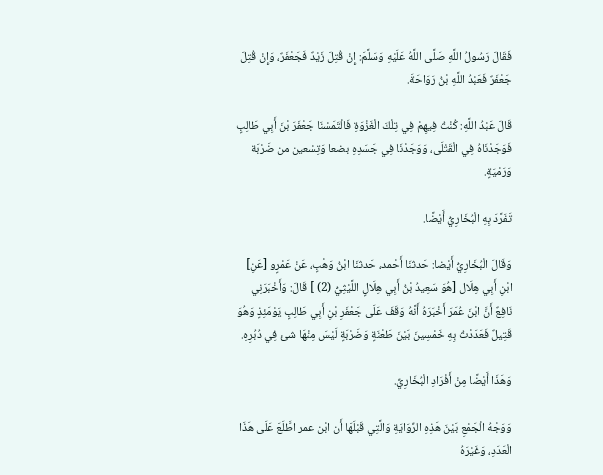فَقَالَ رَسُولُ اللَّهِ صَلَّى اللَّهُ عَلَيْهِ وَسَلَّمَ: إِنْ قُتِلَ زَيْدٌ فَجَعْفَرٌ، وَإِنْ قُتِلَ جَعْفَرٌ فَعَبْدُ اللَّهِ بْنُ رَوَاحَةَ.

قَالَ عَبْدُ اللَّهِ: كُنْتُ فِيهِمْ فِي تِلْكَ الْغَزْوَةِ فَالْتَمَسْنَا جَعْفَرَ بْنَ أَبِي طَالِبٍ فَوَجَدْنَاهُ فِي الْقَتْلَى، وَوَجَدْنَا فِي جَسَدِهِ بضعا وَتِسْعين من ضَرْبَة وَرَمْيَةٍ.

تَفَرَّدَ بِهِ الْبُخَارِيُّ أَيْضًا.

وَقَالَ الْبُخَارِيُّ أَيْضا: حَدثنَا أَحْمد، حَدثنَا ابْنُ وَهْبٍ، عَنْ عَمْرٍو [عَنِ] ابْنِ أَبِي هِلَال [هُوَ سَعِيدُ بْنُ أَبِي هِلَالٍ اللَّيْثِيُّ (2) ] قَالَ: وَأَخْبَرَنِي نَافِعٌ أَنَّ ابْنَ عُمَرَ أَخْبَرَهُ أَنَّهُ وَقَفَ عَلَى جَعْفَرِ بْنِ أَبِي طَالِبٍ يَوْمَئِذٍ وَهُوَ قَتِيلٌ فَعَدَدْتُ بِهِ خَمْسِينَ بَيْنَ طَعْنَةٍ وَضَرْبَةٍ لَيْسَ مِنْهَا شئ فِي دُبُرِهِ.

وَهَذَا أَيْضًا مِنْ أَفْرَادِ الْبُخَارِيِّ.

وَوَجْهُ الْجَمْعِ بَيْنَ هَذِهِ الرِّوَايَةِ وَالَّتِي قَبْلَهَا أَن ابْن عمر اطَّلَعَ عَلَى هَذَا الْعَدَدِ، وَغَيْرَهُ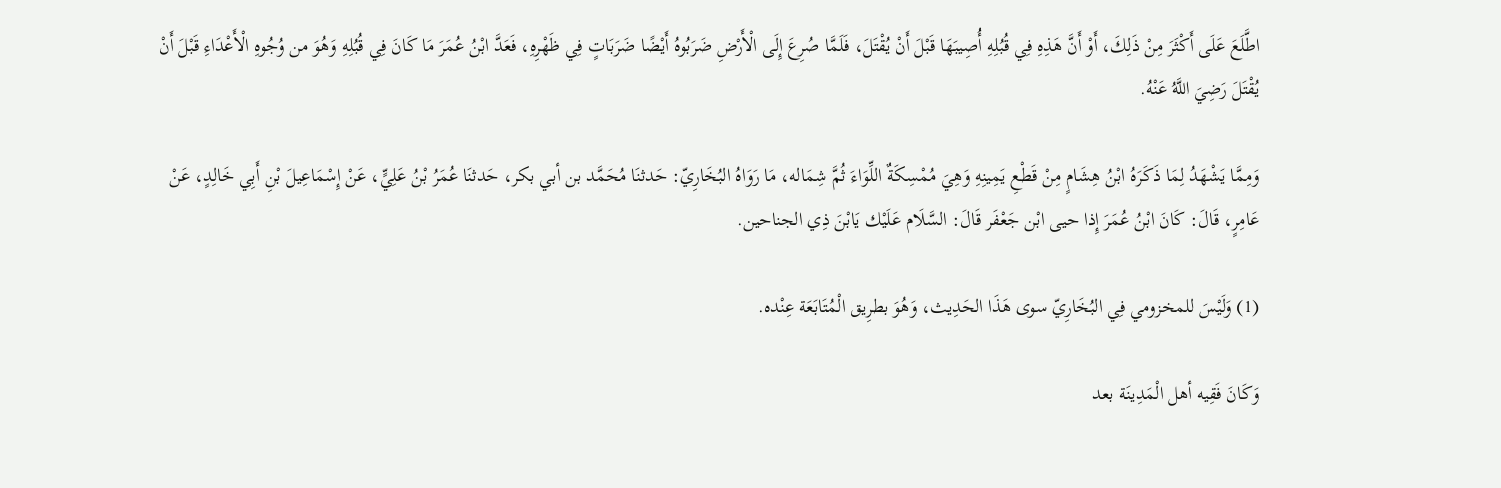اطَّلَعَ عَلَى أَكْثَرَ مِنْ ذَلِكَ، أَوْ أَنَّ هَذِهِ فِي قُبُلِهِ أُصِيبَهَا قَبْلَ أَنْ يُقْتَلَ، فَلَمَّا صُرِعَ إِلَى الْأَرْضِ ضَرَبُوهُ أَيْضًا ضَرَبَاتٍ فِي ظَهْرِهِ، فَعَدَّ ابْنُ عُمَرَ مَا كَانَ فِي قُبُلِهِ وَهُوَ من وُجُوهِ الْأَعْدَاءِ قَبْلَ أَنْ يُقْتَلَ رَضِيَ اللَّهُ عَنْهُ.

وَمِمَّا يَشْهَدُ لِمَا ذَكَرَهُ ابْنُ هِشَامٍ مِنْ قَطْعِ يَمِينِهِ وَهِيَ مُمْسِكَةٌ اللِّوَاءَ ثُمَّ شِمَاله، مَا رَوَاهُ البُخَارِيّ: حَدثنَا مُحَمَّد بن أبي بكر، حَدثنَا عُمَرُ بْنُ عَلِيٍّ، عَنْ إِسْمَاعِيلَ بْنِ أَبِي خَالِدٍ، عَنْ عَامِرٍ، قَالَ: كَانَ ابْنُ عُمَرَ إِذا حيى ابْن جَعْفَر قَالَ: السَّلَام عَلَيْك يَابْنَ ذِي الجناحين.

(1) وَلَيْسَ للمخزومي فِي البُخَارِيّ سوى هَذَا الحَدِيث، وَهُوَ بطرِيق الْمُتَابَعَة عِنْده.

وَكَانَ فَقِيه أهل الْمَدِينَة بعد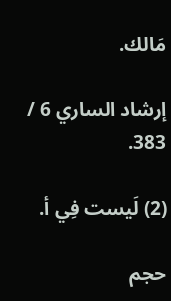مَالك.

إرشاد الساري 6 / 383.

(2) لَيست فِي أ.

حجم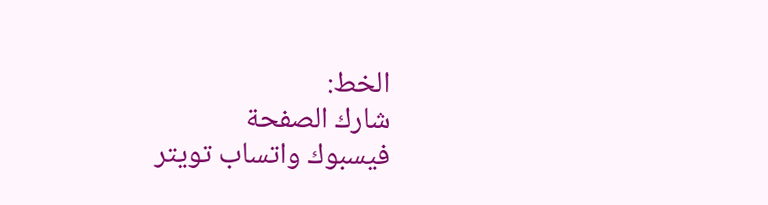الخط:
شارك الصفحة
فيسبوك واتساب تويتر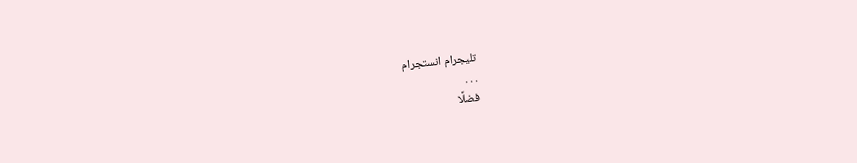تليجرام انستجرام
. . .
فضلًا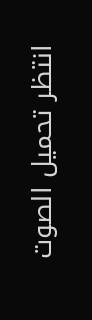انتظر تحميل الصوت